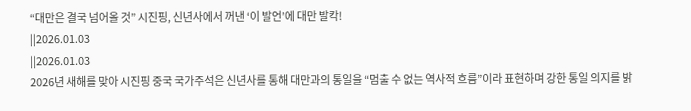“대만은 결국 넘어올 것” 시진핑, 신년사에서 꺼낸 ‘이 발언’에 대만 발칵!
||2026.01.03
||2026.01.03
2026년 새해를 맞아 시진핑 중국 국가주석은 신년사를 통해 대만과의 통일을 “멈출 수 없는 역사적 흐름”이라 표현하며 강한 통일 의지를 밝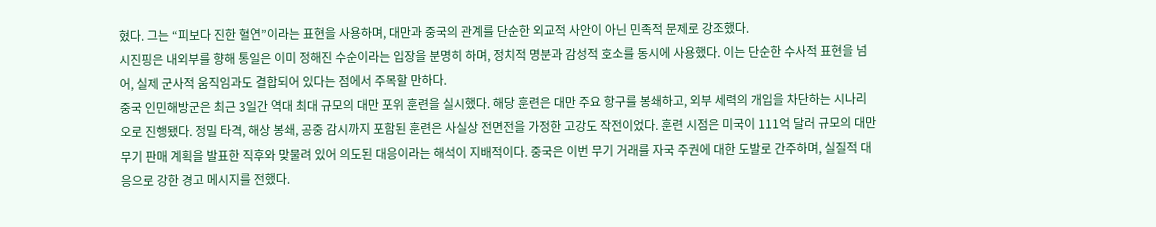혔다. 그는 “피보다 진한 혈연”이라는 표현을 사용하며, 대만과 중국의 관계를 단순한 외교적 사안이 아닌 민족적 문제로 강조했다.
시진핑은 내외부를 향해 통일은 이미 정해진 수순이라는 입장을 분명히 하며, 정치적 명분과 감성적 호소를 동시에 사용했다. 이는 단순한 수사적 표현을 넘어, 실제 군사적 움직임과도 결합되어 있다는 점에서 주목할 만하다.
중국 인민해방군은 최근 3일간 역대 최대 규모의 대만 포위 훈련을 실시했다. 해당 훈련은 대만 주요 항구를 봉쇄하고, 외부 세력의 개입을 차단하는 시나리오로 진행됐다. 정밀 타격, 해상 봉쇄, 공중 감시까지 포함된 훈련은 사실상 전면전을 가정한 고강도 작전이었다. 훈련 시점은 미국이 111억 달러 규모의 대만 무기 판매 계획을 발표한 직후와 맞물려 있어 의도된 대응이라는 해석이 지배적이다. 중국은 이번 무기 거래를 자국 주권에 대한 도발로 간주하며, 실질적 대응으로 강한 경고 메시지를 전했다.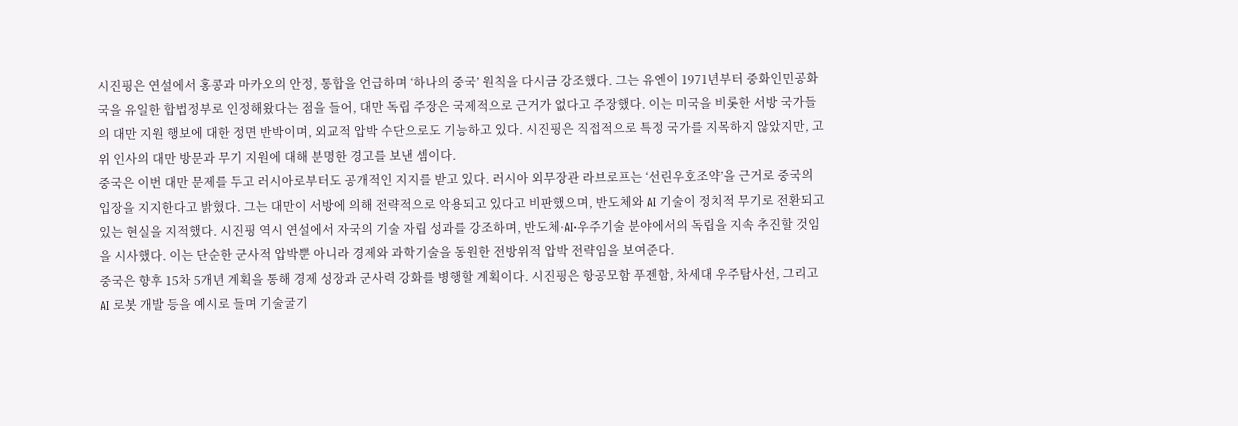시진핑은 연설에서 홍콩과 마카오의 안정, 통합을 언급하며 ‘하나의 중국’ 원칙을 다시금 강조했다. 그는 유엔이 1971년부터 중화인민공화국을 유일한 합법정부로 인정해왔다는 점을 들어, 대만 독립 주장은 국제적으로 근거가 없다고 주장했다. 이는 미국을 비롯한 서방 국가들의 대만 지원 행보에 대한 정면 반박이며, 외교적 압박 수단으로도 기능하고 있다. 시진핑은 직접적으로 특정 국가를 지목하지 않았지만, 고위 인사의 대만 방문과 무기 지원에 대해 분명한 경고를 보낸 셈이다.
중국은 이번 대만 문제를 두고 러시아로부터도 공개적인 지지를 받고 있다. 러시아 외무장관 라브로프는 ‘선린우호조약’을 근거로 중국의 입장을 지지한다고 밝혔다. 그는 대만이 서방에 의해 전략적으로 악용되고 있다고 비판했으며, 반도체와 AI 기술이 정치적 무기로 전환되고 있는 현실을 지적했다. 시진핑 역시 연설에서 자국의 기술 자립 성과를 강조하며, 반도체·AI·우주기술 분야에서의 독립을 지속 추진할 것임을 시사했다. 이는 단순한 군사적 압박뿐 아니라 경제와 과학기술을 동원한 전방위적 압박 전략임을 보여준다.
중국은 향후 15차 5개년 계획을 통해 경제 성장과 군사력 강화를 병행할 계획이다. 시진핑은 항공모함 푸젠함, 차세대 우주탐사선, 그리고 AI 로봇 개발 등을 예시로 들며 기술굴기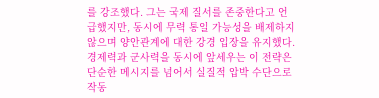를 강조했다. 그는 국제 질서를 존중한다고 언급했지만, 동시에 무력 통일 가능성을 배제하지 않으며 양안관계에 대한 강경 입장을 유지했다. 경제력과 군사력을 동시에 앞세우는 이 전략은 단순한 메시지를 넘어서 실질적 압박 수단으로 작동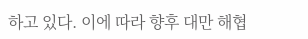하고 있다. 이에 따라 향후 대만 해협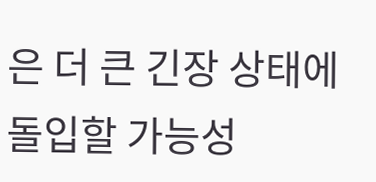은 더 큰 긴장 상태에 돌입할 가능성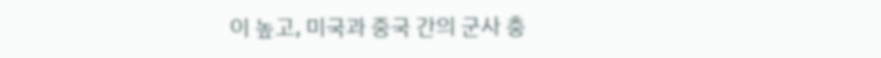이 높고, 미국과 중국 간의 군사 충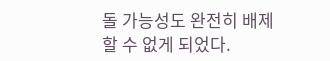돌 가능성도 완전히 배제할 수 없게 되었다.